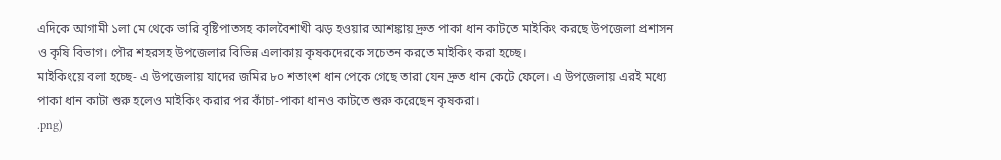এদিকে আগামী ১লা মে থেকে ভারি বৃষ্টিপাতসহ কালবৈশাখী ঝড় হওয়ার আশঙ্কায় দ্রুত পাকা ধান কাটতে মাইকিং করছে উপজেলা প্রশাসন ও কৃষি বিভাগ। পৌর শহরসহ উপজেলার বিভিন্ন এলাকায় কৃষকদেরকে সচেতন করতে মাইকিং করা হচ্ছে।
মাইকিংয়ে বলা হচ্ছে- এ উপজেলায় যাদের জমির ৮০ শতাংশ ধান পেকে গেছে তারা যেন দ্রুত ধান কেটে ফেলে। এ উপজেলায় এরই মধ্যে পাকা ধান কাটা শুরু হলেও মাইকিং করার পর কাঁচা-পাকা ধানও কাটতে শুরু করেছেন কৃষকরা।
.png)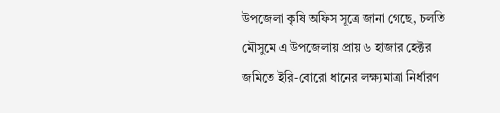উপজেলা কৃষি অফিস সূত্রে জানা গেছে, চলতি মৌসুমে এ উপজেলায় প্রায় ৬ হাজার হেক্টর জমিতে ইরি-বোরো ধানের লক্ষ্যমাত্রা নির্ধারণ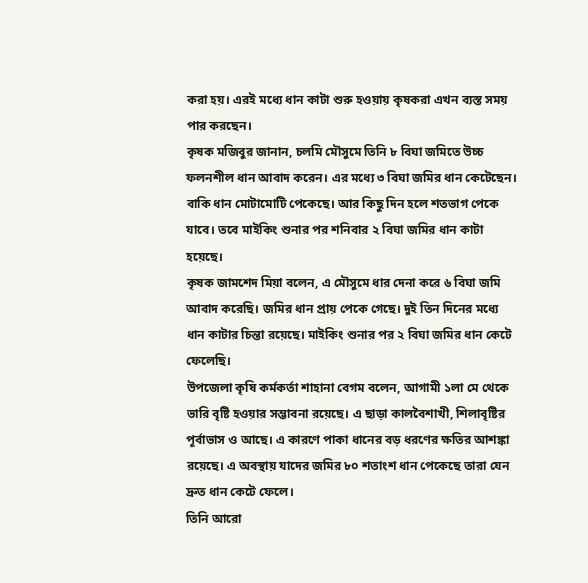করা হয়। এরই মধ্যে ধান কাটা শুরু হওয়ায় কৃষকরা এখন ব্যস্ত সময় পার করছেন।
কৃষক মজিবুর জানান, চলমি মৌসুমে তিনি ৮ বিঘা জমিতে উচ্চ ফলনশীল ধান আবাদ করেন। এর মধ্যে ৩ বিঘা জমির ধান কেটেছেন। বাকি ধান মোটামোটি পেকেছে। আর কিছু দিন হলে শতভাগ পেকে যাবে। তবে মাইকিং শুনার পর শনিবার ২ বিঘা জমির ধান কাটা হয়েছে।
কৃষক জামশেদ মিয়া বলেন, এ মৌসুমে ধার দেনা করে ৬ বিঘা জমি আবাদ করেছি। জমির ধান প্রায় পেকে গেছে। দুই তিন দিনের মধ্যে ধান কাটার চিন্তা রয়েছে। মাইকিং শুনার পর ২ বিঘা জমির ধান কেটে ফেলেছি।
উপজেলা কৃষি কর্মকর্তা শাহানা বেগম বলেন, আগামী ১লা মে থেকে ভারি বৃষ্টি হওয়ার সম্ভাবনা রয়েছে। এ ছাড়া কালবৈশাখী, শিলাবৃষ্টির পূর্বাভাস ও আছে। এ কারণে পাকা ধানের বড় ধরণের ক্ষতির আশঙ্কা রয়েছে। এ অবস্থায় যাদের জমির ৮০ শতাংশ ধান পেকেছে তারা যেন দ্রুত ধান কেটে ফেলে।
তিনি আরো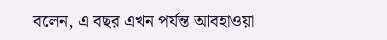বলেন, এ বছর এখন পর্যন্ত আবহাওয়া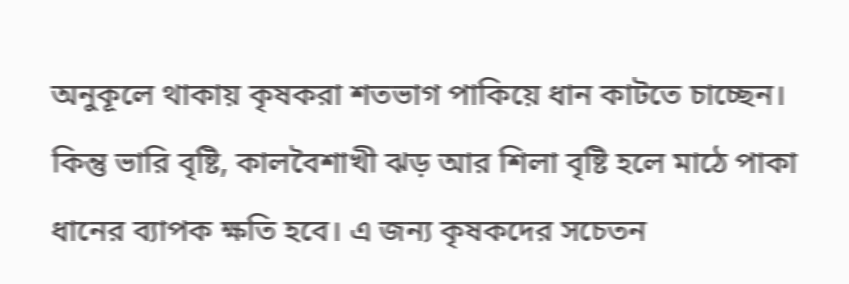অনুকূলে থাকায় কৃষকরা শতভাগ পাকিয়ে ধান কাটতে চাচ্ছেন। কিন্তু ভারি বৃষ্টি, কালবৈশাখী ঝড় আর শিলা বৃষ্টি হলে মাঠে পাকা ধানের ব্যাপক ক্ষতি হবে। এ জন্য কৃষকদের সচেতন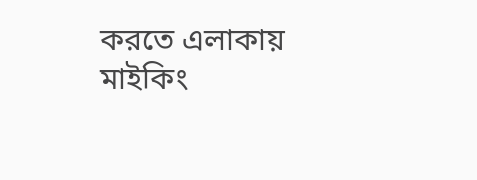করতে এলাকায় মাইকিং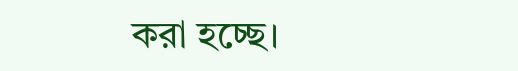করা হচ্ছে।